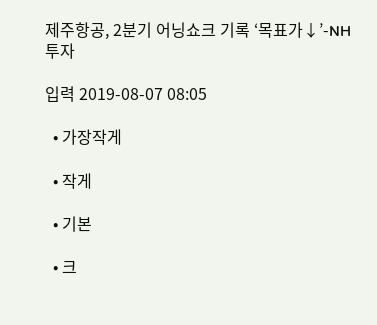제주항공, 2분기 어닝쇼크 기록 ‘목표가↓’-NH투자

입력 2019-08-07 08:05

  • 가장작게

  • 작게

  • 기본

  • 크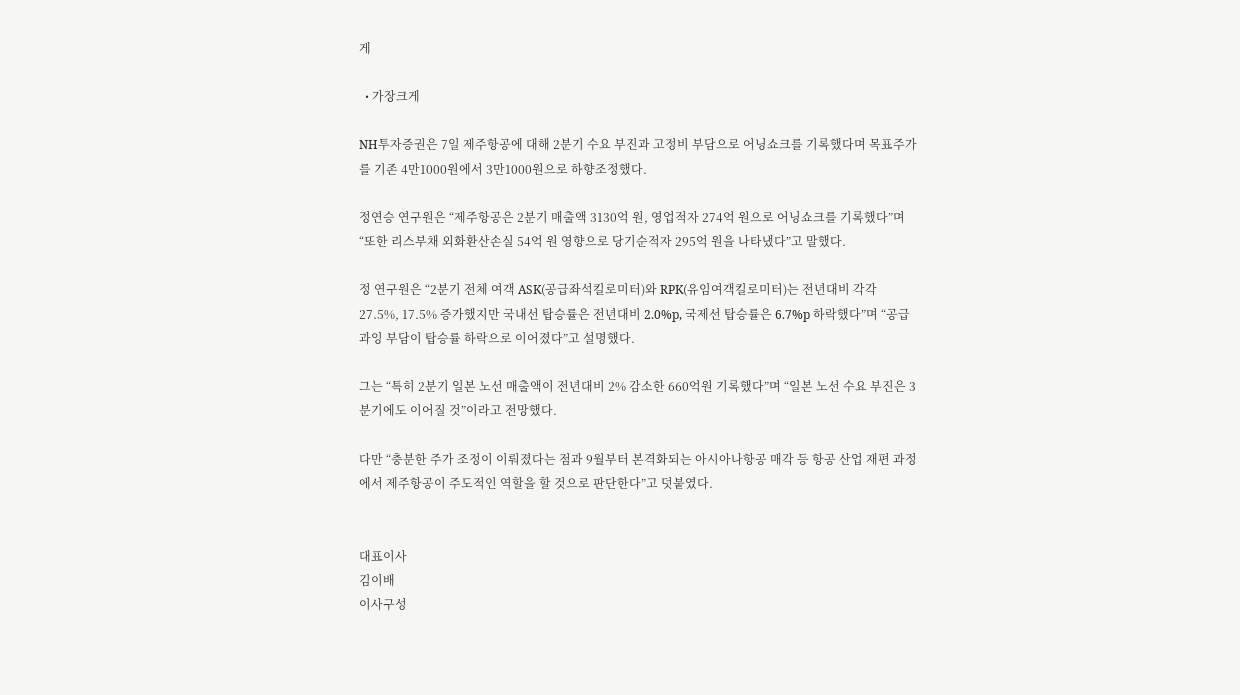게

  • 가장크게

NH투자증권은 7일 제주항공에 대해 2분기 수요 부진과 고정비 부담으로 어닝쇼크를 기록했다며 목표주가를 기존 4만1000원에서 3만1000원으로 하향조정했다.

정연승 연구원은 “제주항공은 2분기 매출액 3130억 원, 영업적자 274억 원으로 어닝쇼크를 기록했다”며 “또한 리스부채 외화환산손실 54억 원 영향으로 당기순적자 295억 원을 나타냈다”고 말했다.

정 연구원은 “2분기 전체 여객 ASK(공급좌석킬로미터)와 RPK(유임여객킬로미터)는 전년대비 각각 27.5%, 17.5% 증가했지만 국내선 탑승률은 전년대비 2.0%p, 국제선 탑승률은 6.7%p 하락했다”며 “공급과잉 부담이 탑승률 하락으로 이어졌다”고 설명했다.

그는 “특히 2분기 일본 노선 매출액이 전년대비 2% 감소한 660억원 기록했다”며 “일본 노선 수요 부진은 3분기에도 이어질 것”이라고 전망했다.

다만 “충분한 주가 조정이 이뤄졌다는 점과 9월부터 본격화되는 아시아나항공 매각 등 항공 산업 재편 과정에서 제주항공이 주도적인 역할을 할 것으로 판단한다”고 덧붙였다.


대표이사
김이배
이사구성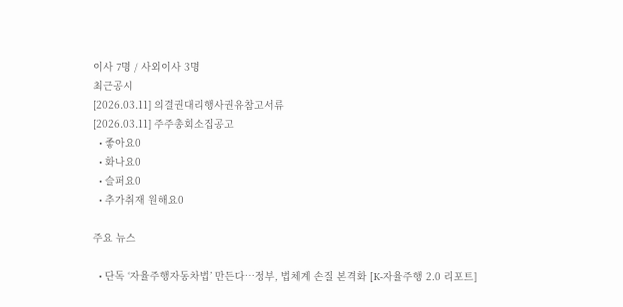이사 7명 / 사외이사 3명
최근공시
[2026.03.11] 의결권대리행사권유참고서류
[2026.03.11] 주주총회소집공고
  • 좋아요0
  • 화나요0
  • 슬퍼요0
  • 추가취재 원해요0

주요 뉴스

  • 단독 ‘자율주행자동차법’ 만든다…정부, 법체계 손질 본격화 [K-자율주행 2.0 리포트]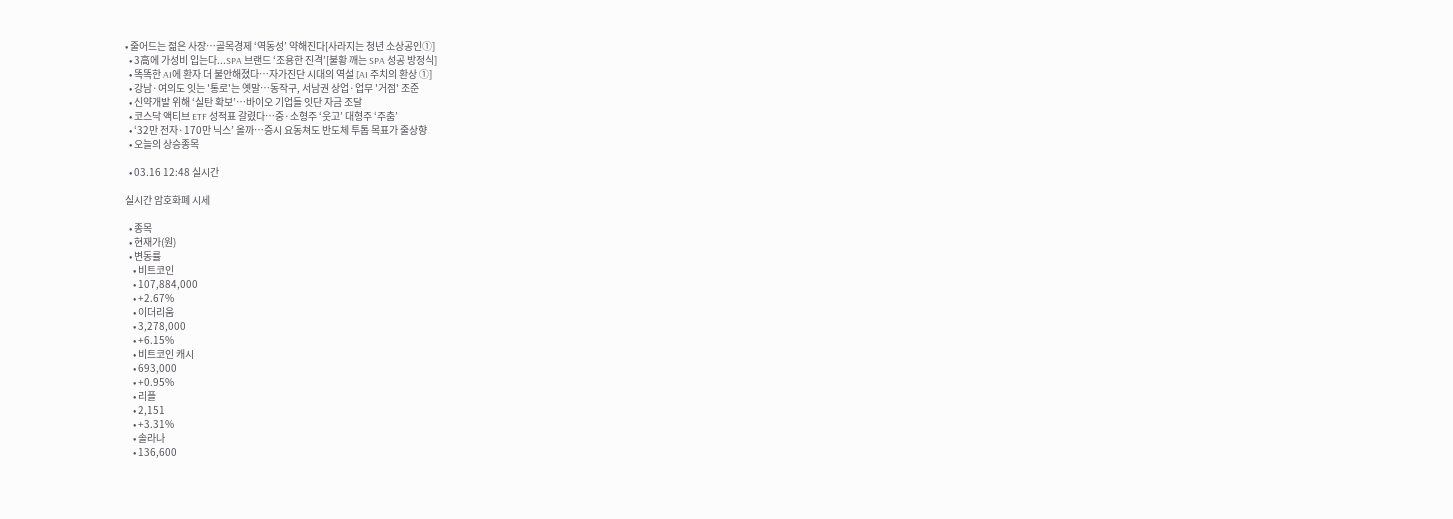• 줄어드는 젊은 사장…골목경제 ‘역동성’ 약해진다[사라지는 청년 소상공인①]
  • 3高에 가성비 입는다...SPA 브랜드 ‘조용한 진격’[불황 깨는 SPA 성공 방정식]
  • 똑똑한 AI에 환자 더 불안해졌다…자가진단 시대의 역설 [AI 주치의 환상 ①]
  • 강남·여의도 잇는 '통로'는 옛말⋯동작구, 서남권 상업·업무 '거점' 조준
  • 신약개발 위해 ‘실탄 확보’…바이오 기업들 잇단 자금 조달
  • 코스닥 액티브 ETF 성적표 갈렸다…중·소형주 ‘웃고’ 대형주 ‘주춤’
  • ‘32만 전자·170만 닉스’ 올까…증시 요동쳐도 반도체 투톱 목표가 줄상향
  • 오늘의 상승종목

  • 03.16 12:48 실시간

실시간 암호화폐 시세

  • 종목
  • 현재가(원)
  • 변동률
    • 비트코인
    • 107,884,000
    • +2.67%
    • 이더리움
    • 3,278,000
    • +6.15%
    • 비트코인 캐시
    • 693,000
    • +0.95%
    • 리플
    • 2,151
    • +3.31%
    • 솔라나
    • 136,600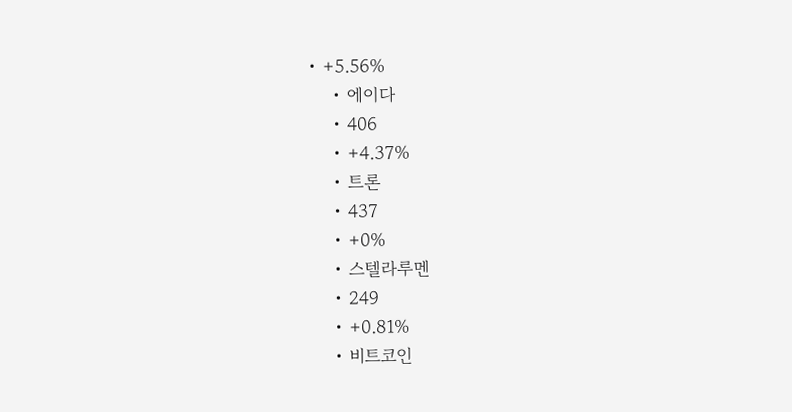• +5.56%
    • 에이다
    • 406
    • +4.37%
    • 트론
    • 437
    • +0%
    • 스텔라루멘
    • 249
    • +0.81%
    • 비트코인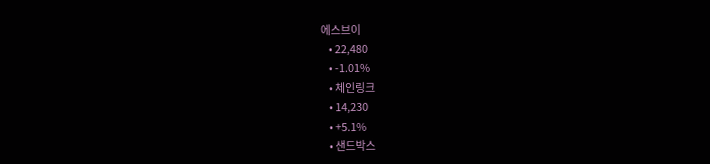에스브이
    • 22,480
    • -1.01%
    • 체인링크
    • 14,230
    • +5.1%
    • 샌드박스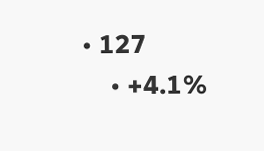• 127
    • +4.1%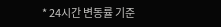* 24시간 변동률 기준